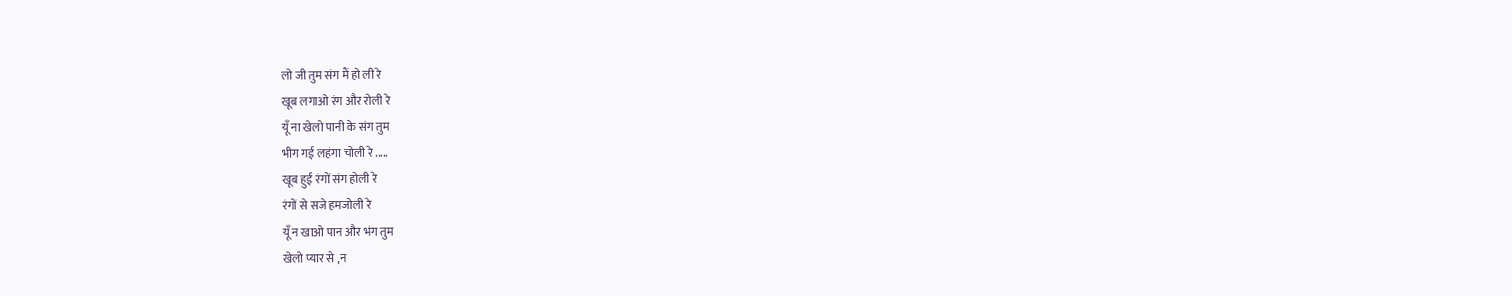लो जी तुम संग मैं हो ली रे
खूब लगाओ रंग और रोली रे
यूँ ना खेलो पानी के संग तुम
भीग गई लहंगा चोली रे .....
खूब हुई रंगों संग होली रे
रंगों से सजे हमजोली रे
यूँ न खाओ पान और भंग तुम
खेलो प्यार से ,न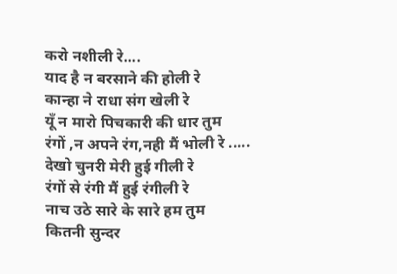करो नशीली रे....
याद है न बरसाने की होली रे
कान्हा ने राधा संग खेली रे
यूँ न मारो पिचकारी की धार तुम
रंगों ,न अपने रंग,नही मैं भोली रे .....
देखो चुनरी मेरी हुई गीली रे
रंगों से रंगी मैं हुई रंगीली रे
नाच उठे सारे के सारे हम तुम
कितनी सुन्दर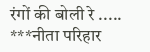रंगों की बोली रे .....
***नीता परिहार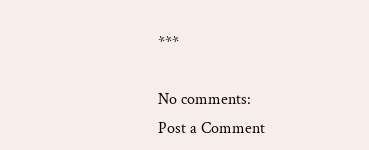***

No comments:
Post a Comment